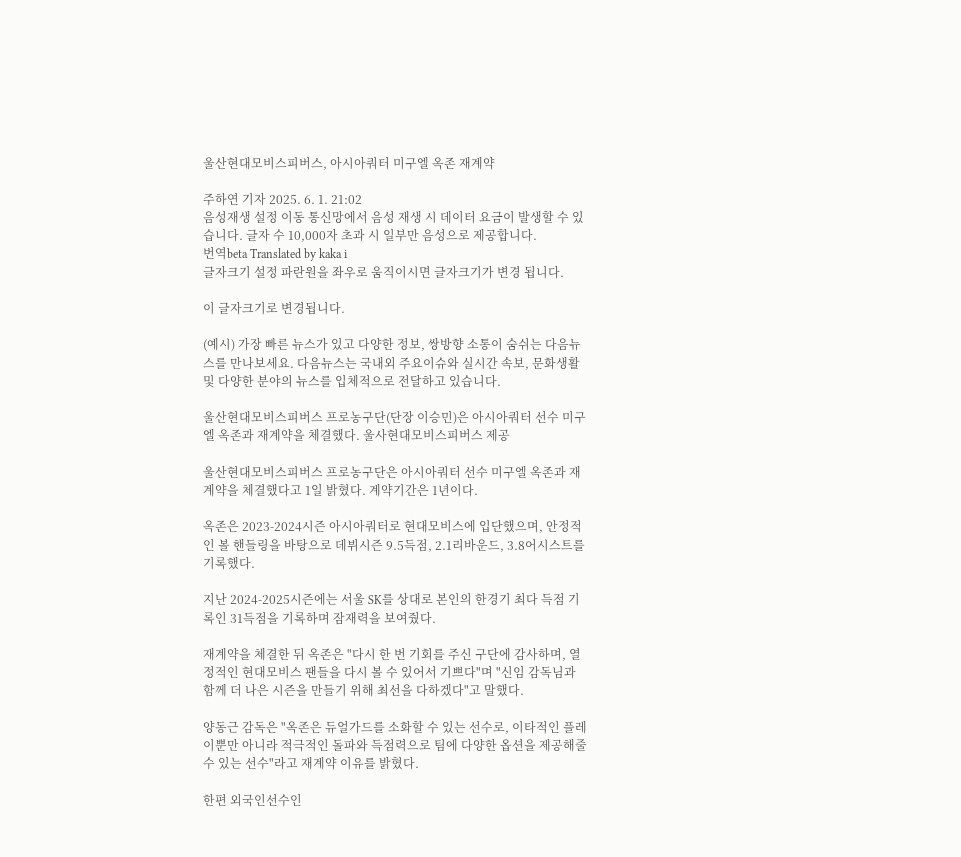울산현대모비스피버스, 아시아쿼터 미구엘 옥존 재계약

주하연 기자 2025. 6. 1. 21:02
음성재생 설정 이동 통신망에서 음성 재생 시 데이터 요금이 발생할 수 있습니다. 글자 수 10,000자 초과 시 일부만 음성으로 제공합니다.
번역beta Translated by kaka i
글자크기 설정 파란원을 좌우로 움직이시면 글자크기가 변경 됩니다.

이 글자크기로 변경됩니다.

(예시) 가장 빠른 뉴스가 있고 다양한 정보, 쌍방향 소통이 숨쉬는 다음뉴스를 만나보세요. 다음뉴스는 국내외 주요이슈와 실시간 속보, 문화생활 및 다양한 분야의 뉴스를 입체적으로 전달하고 있습니다.

울산현대모비스피버스 프로농구단(단장 이승민)은 아시아쿼터 선수 미구엘 옥존과 재계약을 체결했다. 울사현대모비스피버스 제공

울산현대모비스피버스 프로농구단은 아시아쿼터 선수 미구엘 옥존과 재계약을 체결했다고 1일 밝혔다. 계약기간은 1년이다.

옥존은 2023-2024시즌 아시아쿼터로 현대모비스에 입단했으며, 안정적인 볼 핸들링을 바탕으로 데뷔시즌 9.5득점, 2.1리바운드, 3.8어시스트를 기록했다.

지난 2024-2025시즌에는 서울 SK를 상대로 본인의 한경기 최다 득점 기록인 31득점을 기록하며 잠재력을 보여줬다.

재계약을 체결한 뒤 옥존은 "다시 한 번 기회를 주신 구단에 감사하며, 열정적인 현대모비스 팬들을 다시 볼 수 있어서 기쁘다"며 "신임 감독님과 함께 더 나은 시즌을 만들기 위해 최선을 다하겠다"고 말했다.

양동근 감독은 "옥존은 듀얼가드를 소화할 수 있는 선수로, 이타적인 플레이뿐만 아니라 적극적인 돌파와 득점력으로 팀에 다양한 옵션을 제공해줄 수 있는 선수"라고 재계약 이유를 밝혔다.

한편 외국인선수인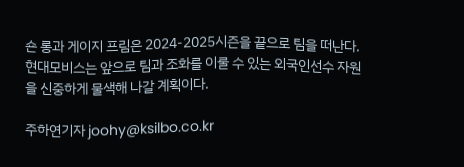숀 롱과 게이지 프림은 2024-2025시즌을 끝으로 팀을 떠난다. 현대모비스는 앞으로 팀과 조화를 이룰 수 있는 외국인선수 자원을 신중하게 물색해 나갈 계획이다.

주하연기자 joohy@ksilbo.co.kr